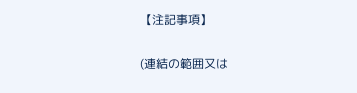【注記事項】

(連結の範囲又は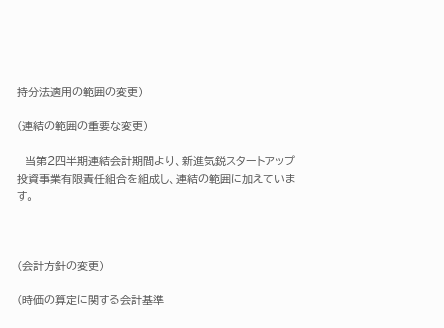持分法適用の範囲の変更)

(連結の範囲の重要な変更)

  当第2四半期連結会計期間より、新進気鋭スタートアップ投資事業有限責任組合を組成し、連結の範囲に加えています。



(会計方針の変更)

(時価の算定に関する会計基準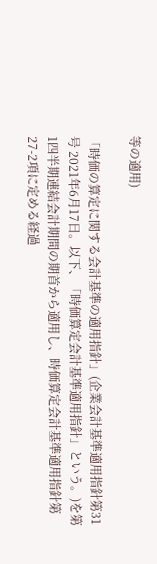等の適用)

「時価の算定に関する会計基準の適用指針」(企業会計基準適用指針第31号 2021年6月17日。以下、「時価算定会計基準適用指針」という。)を第1四半期連結会計期間の期首から適用し、時価算定会計基準適用指針第27-2項に定める経過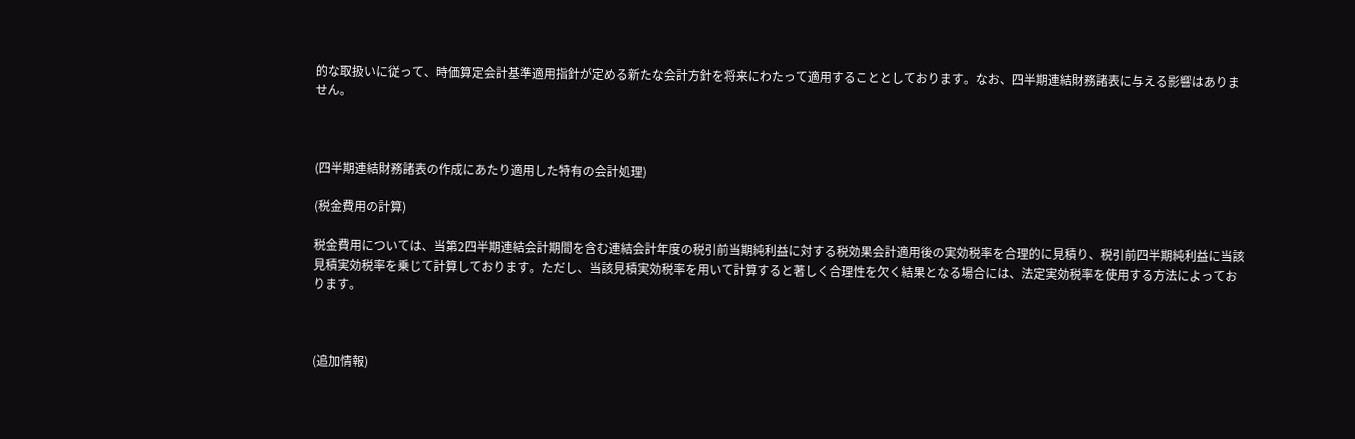的な取扱いに従って、時価算定会計基準適用指針が定める新たな会計方針を将来にわたって適用することとしております。なお、四半期連結財務諸表に与える影響はありません。



(四半期連結財務諸表の作成にあたり適用した特有の会計処理)

(税金費用の計算)

税金費用については、当第2四半期連結会計期間を含む連結会計年度の税引前当期純利益に対する税効果会計適用後の実効税率を合理的に見積り、税引前四半期純利益に当該見積実効税率を乗じて計算しております。ただし、当該見積実効税率を用いて計算すると著しく合理性を欠く結果となる場合には、法定実効税率を使用する方法によっております。



(追加情報)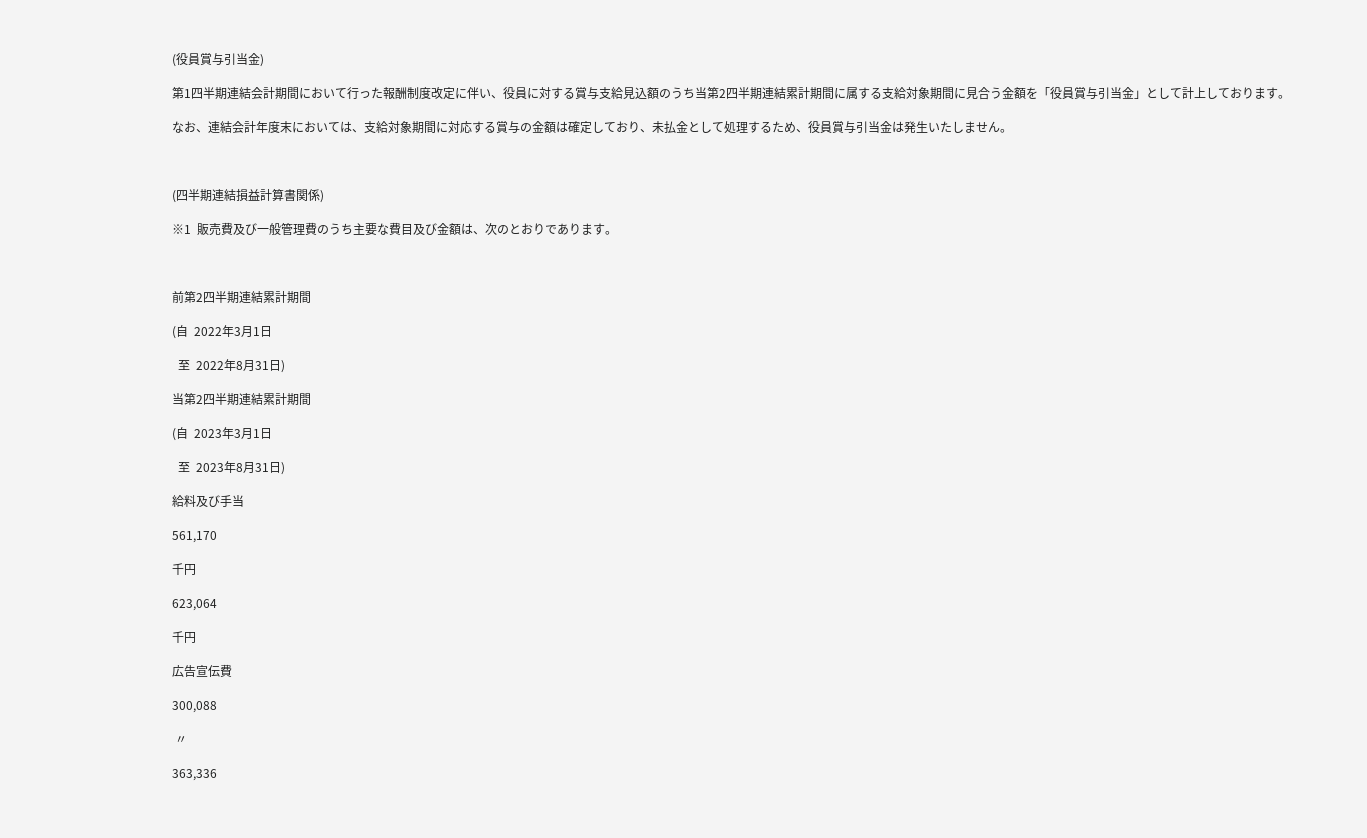(役員賞与引当金)

第1四半期連結会計期間において行った報酬制度改定に伴い、役員に対する賞与支給見込額のうち当第2四半期連結累計期間に属する支給対象期間に見合う金額を「役員賞与引当金」として計上しております。

なお、連結会計年度末においては、支給対象期間に対応する賞与の金額は確定しており、未払金として処理するため、役員賞与引当金は発生いたしません。



(四半期連結損益計算書関係)

※1  販売費及び一般管理費のうち主要な費目及び金額は、次のとおりであります。



前第2四半期連結累計期間

(自  2022年3月1日

  至  2022年8月31日)

当第2四半期連結累計期間

(自  2023年3月1日

  至  2023年8月31日)

給料及び手当

561,170

千円

623,064

千円

広告宣伝費

300,088

 〃

363,336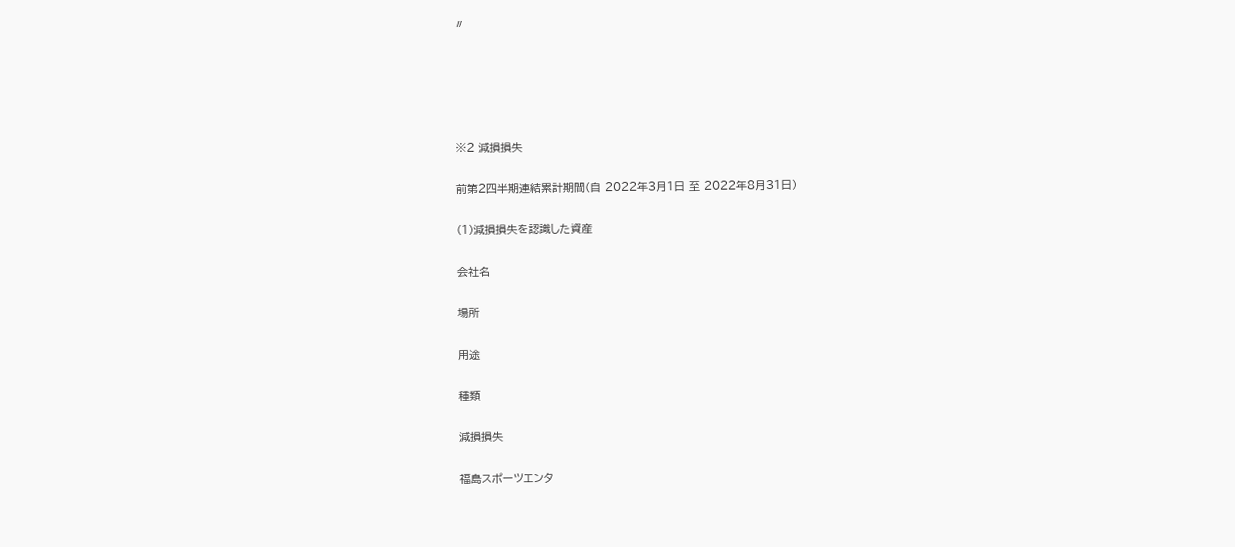〃





※2 減損損失

前第2四半期連結累計期間(自 2022年3月1日 至 2022年8月31日)

(1)減損損失を認識した資産

会社名

場所

用途

種類

減損損失

福島スポーツエンタ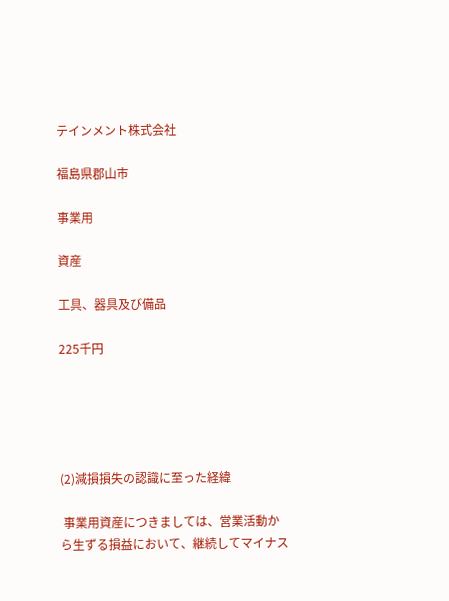テインメント株式会社

福島県郡山市

事業用

資産

工具、器具及び備品

225千円





(2)減損損失の認識に至った経緯

 事業用資産につきましては、営業活動から生ずる損益において、継続してマイナス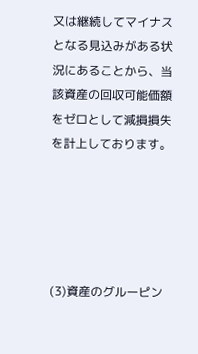又は継続してマイナスとなる見込みがある状況にあることから、当該資産の回収可能価額をゼロとして減損損失を計上しております。





(3)資産のグルーピン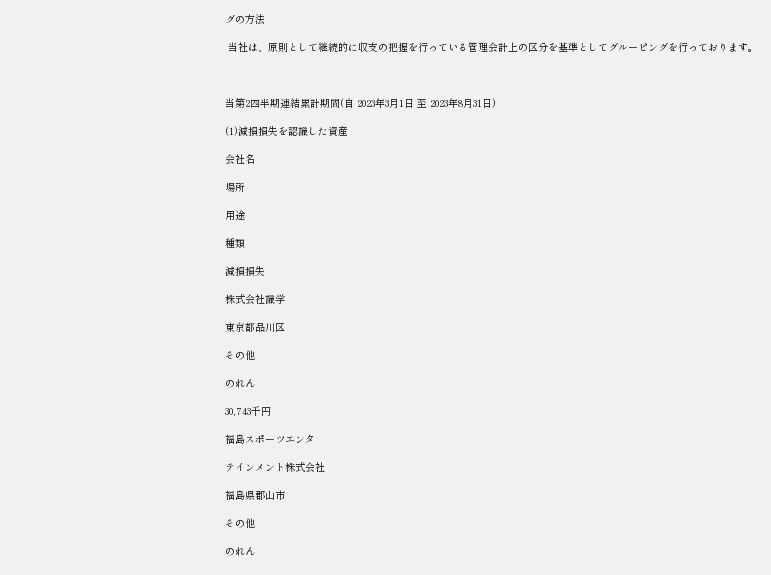グの方法

 当社は、原則として継続的に収支の把握を行っている管理会計上の区分を基準としてグルーピングを行っております。



当第2四半期連結累計期間(自 2023年3月1日 至 2023年8月31日)

(1)減損損失を認識した資産

会社名

場所

用途

種類

減損損失

株式会社識学

東京都品川区

その他

のれん

30,743千円

福島スポーツエンタ

テインメント株式会社

福島県郡山市

その他

のれん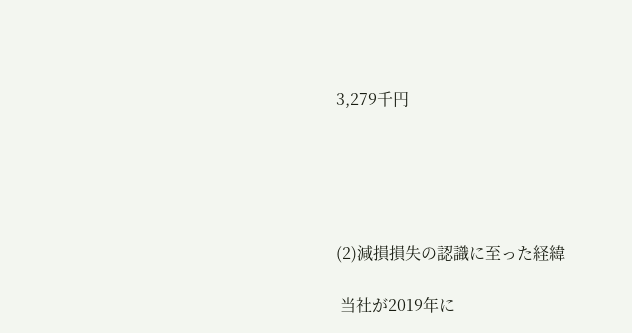3,279千円





(2)減損損失の認識に至った経緯

 当社が2019年に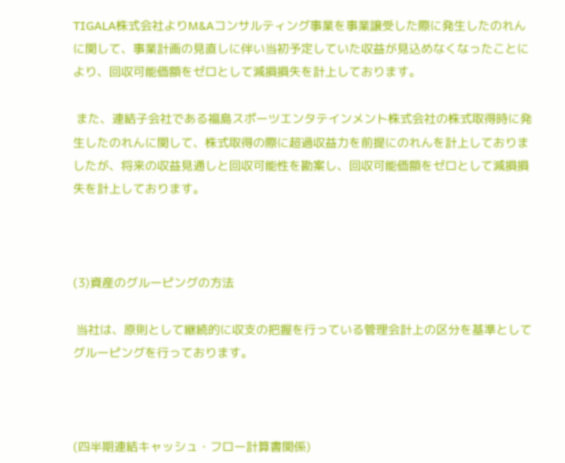TIGALA株式会社よりM&Aコンサルティング事業を事業譲受した際に発生したのれんに関して、事業計画の見直しに伴い当初予定していた収益が見込めなくなったことにより、回収可能価額をゼロとして減損損失を計上しております。

 また、連結子会社である福島スポーツエンタテインメント株式会社の株式取得時に発生したのれんに関して、株式取得の際に超過収益力を前提にのれんを計上しておりましたが、将来の収益見通しと回収可能性を勘案し、回収可能価額をゼロとして減損損失を計上しております。



(3)資産のグルーピングの方法

 当社は、原則として継続的に収支の把握を行っている管理会計上の区分を基準としてグルーピングを行っております。



(四半期連結キャッシュ・フロー計算書関係)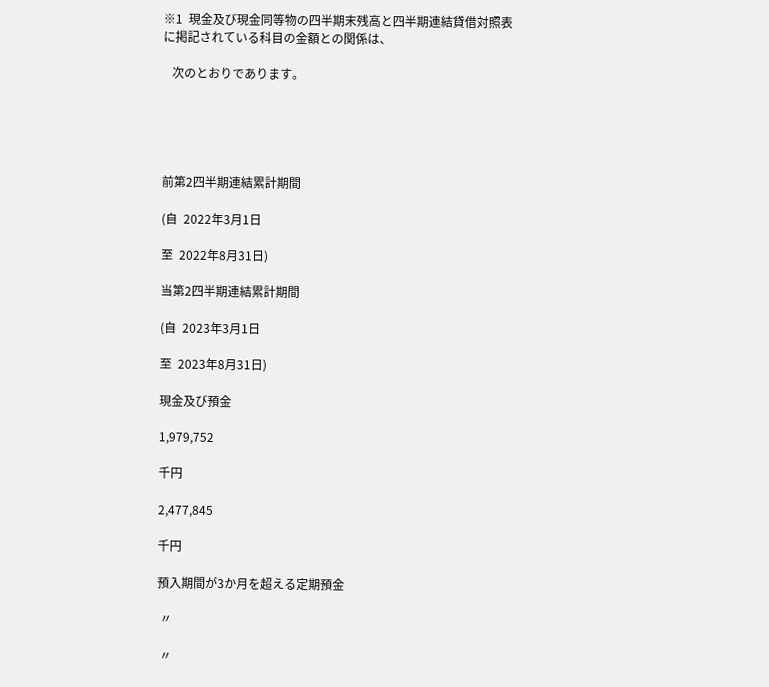※1  現金及び現金同等物の四半期末残高と四半期連結貸借対照表に掲記されている科目の金額との関係は、

   次のとおりであります。





前第2四半期連結累計期間

(自  2022年3月1日

至  2022年8月31日)

当第2四半期連結累計期間

(自  2023年3月1日

至  2023年8月31日)

現金及び預金

1,979,752

千円

2,477,845

千円

預入期間が3か月を超える定期預金

 〃

 〃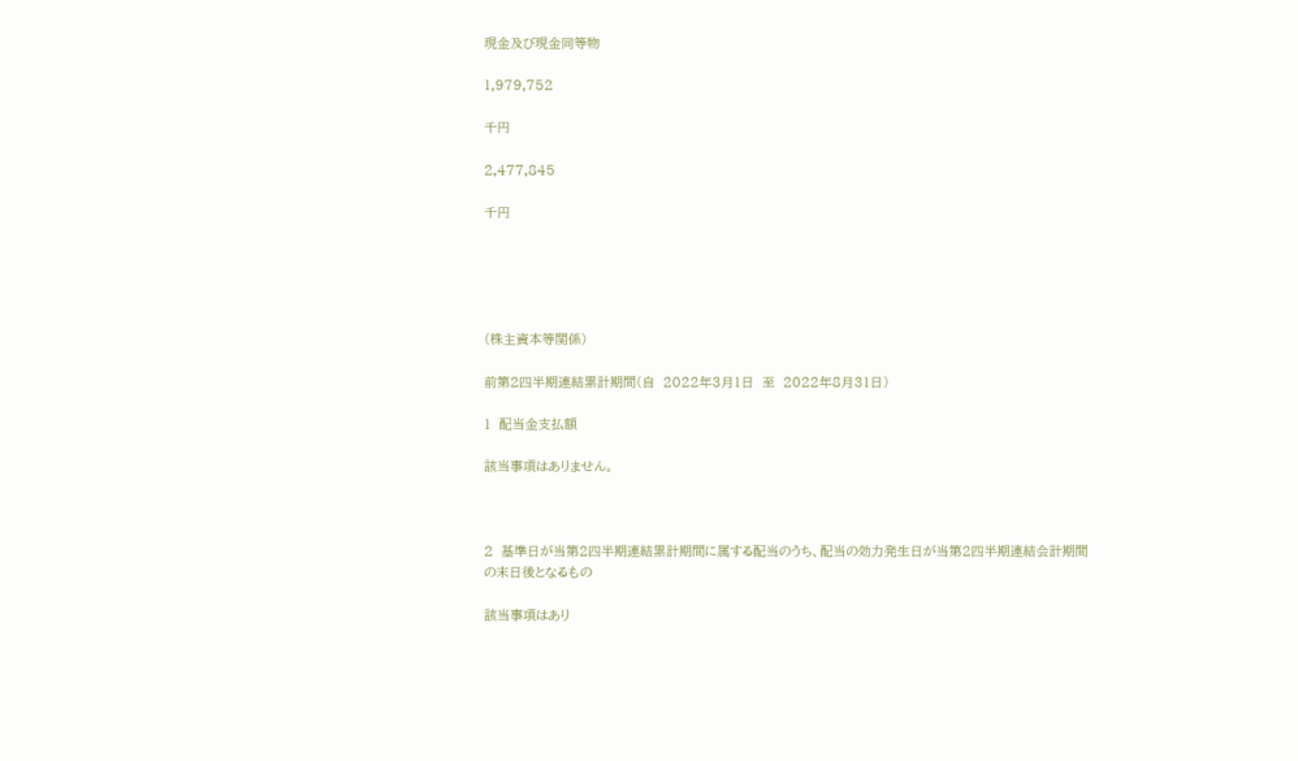現金及び現金同等物

1,979,752

千円

2,477,845

千円





(株主資本等関係)

前第2四半期連結累計期間(自  2022年3月1日  至  2022年8月31日)

1  配当金支払額

該当事項はありません。



2  基準日が当第2四半期連結累計期間に属する配当のうち、配当の効力発生日が当第2四半期連結会計期間の末日後となるもの

該当事項はあり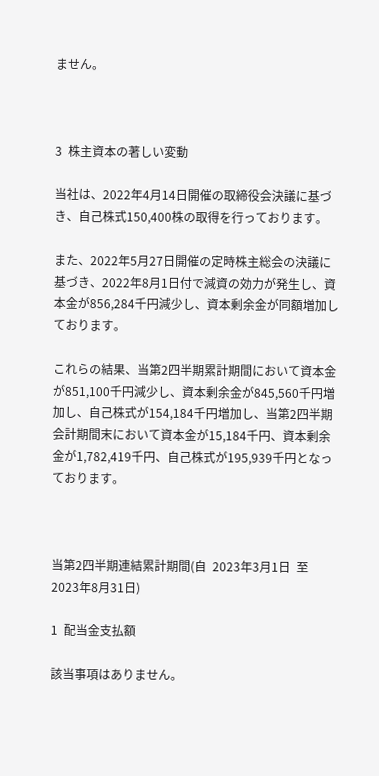ません。



3  株主資本の著しい変動

当社は、2022年4月14日開催の取締役会決議に基づき、自己株式150,400株の取得を行っております。

また、2022年5月27日開催の定時株主総会の決議に基づき、2022年8月1日付で減資の効力が発生し、資本金が856,284千円減少し、資本剰余金が同額増加しております。

これらの結果、当第2四半期累計期間において資本金が851,100千円減少し、資本剰余金が845,560千円増加し、自己株式が154,184千円増加し、当第2四半期会計期間末において資本金が15,184千円、資本剰余金が1,782,419千円、自己株式が195,939千円となっております。



当第2四半期連結累計期間(自  2023年3月1日  至  2023年8月31日)

1  配当金支払額

該当事項はありません。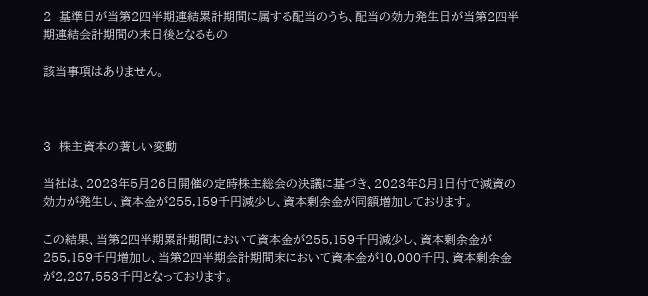2  基準日が当第2四半期連結累計期間に属する配当のうち、配当の効力発生日が当第2四半期連結会計期間の末日後となるもの

該当事項はありません。



3  株主資本の著しい変動

当社は、2023年5月26日開催の定時株主総会の決議に基づき、2023年8月1日付で減資の効力が発生し、資本金が255,159千円減少し、資本剰余金が同額増加しております。

この結果、当第2四半期累計期間において資本金が255,159千円減少し、資本剰余金が255,159千円増加し、当第2四半期会計期間末において資本金が10,000千円、資本剰余金が2,287,553千円となっております。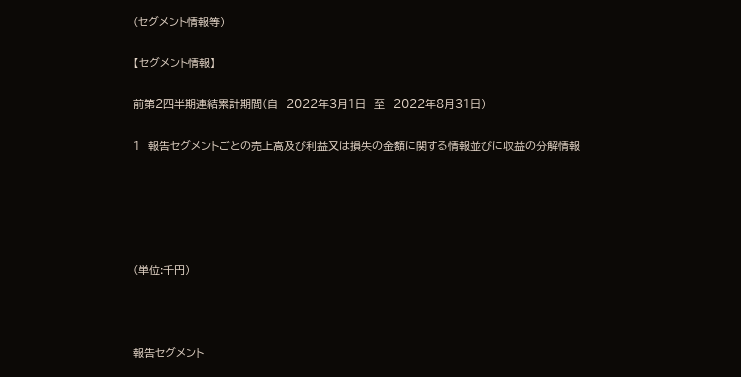(セグメント情報等)

【セグメント情報】

前第2四半期連結累計期間(自  2022年3月1日  至  2022年8月31日)

1  報告セグメントごとの売上高及び利益又は損失の金額に関する情報並びに収益の分解情報





(単位:千円)



報告セグメント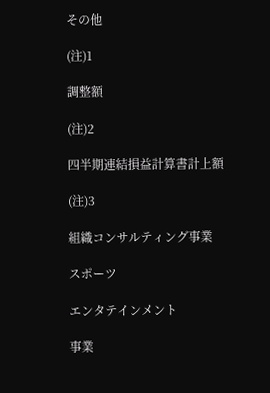その他

(注)1

調整額

(注)2

四半期連結損益計算書計上額

(注)3

組織コンサルティング事業

スポーツ

エンタテインメント

事業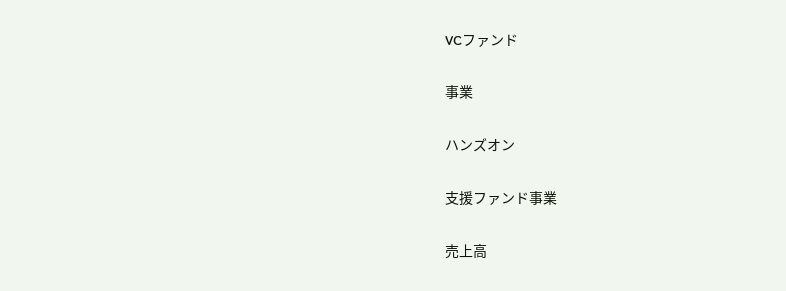VCファンド

事業

ハンズオン

支援ファンド事業

売上高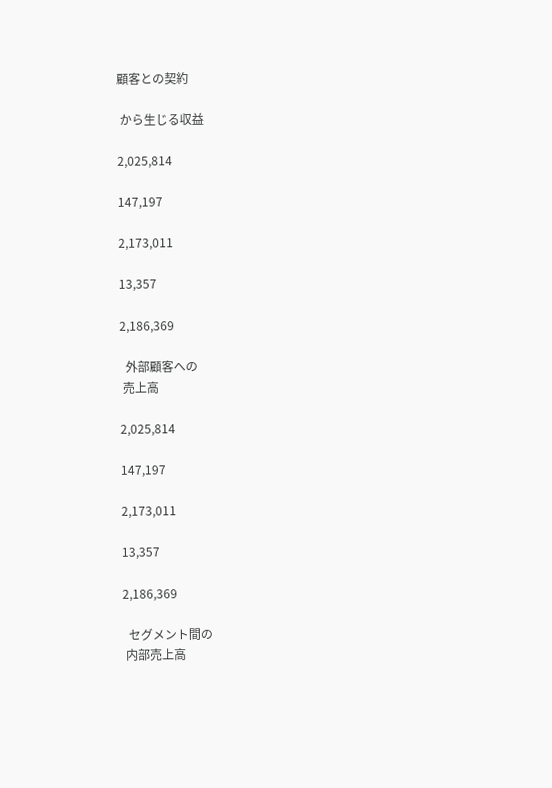顧客との契約

 から生じる収益

2,025,814

147,197

2,173,011

13,357

2,186,369

  外部顧客への
 売上高

2,025,814

147,197

2,173,011

13,357

2,186,369

  セグメント間の
 内部売上高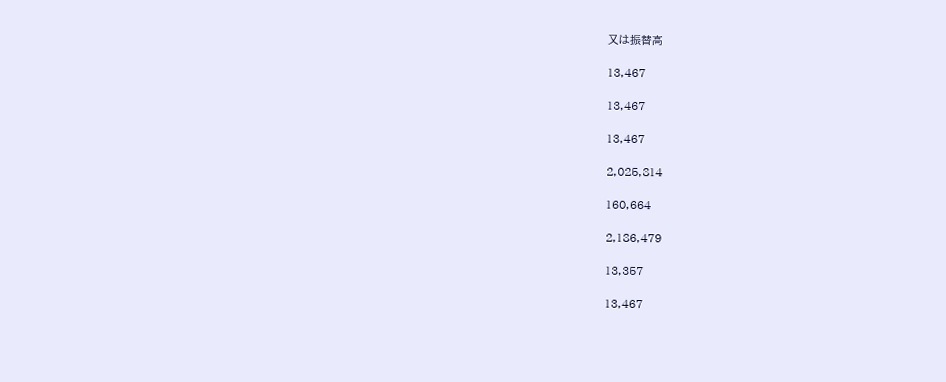又は振替高

13,467

13,467

13,467

2,025,814

160,664

2,186,479

13,357

13,467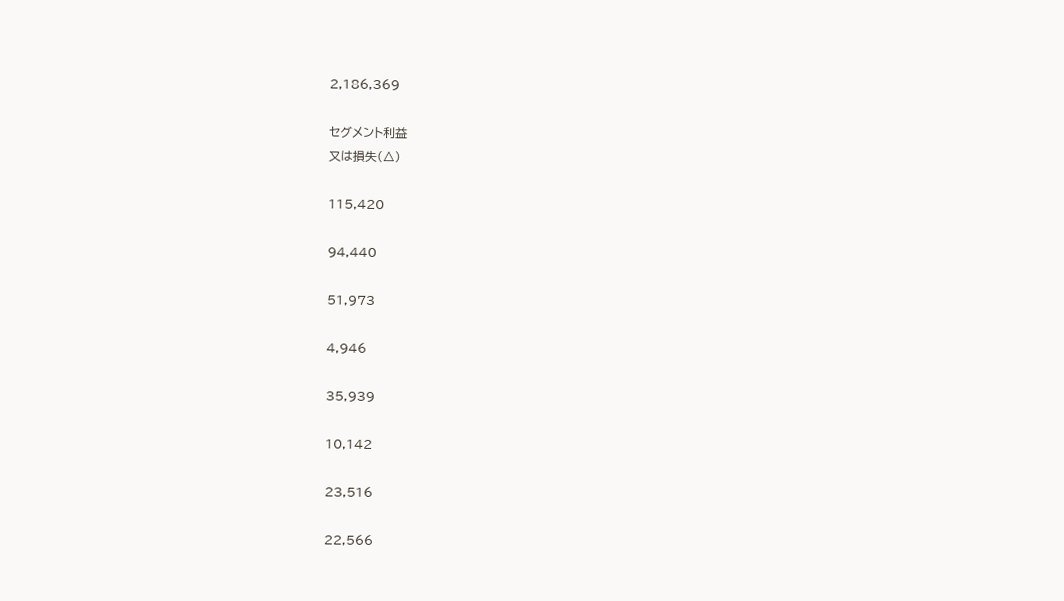2,186,369

セグメント利益
又は損失(△)

115,420

94,440

51,973

4,946

35,939

10,142

23,516

22,566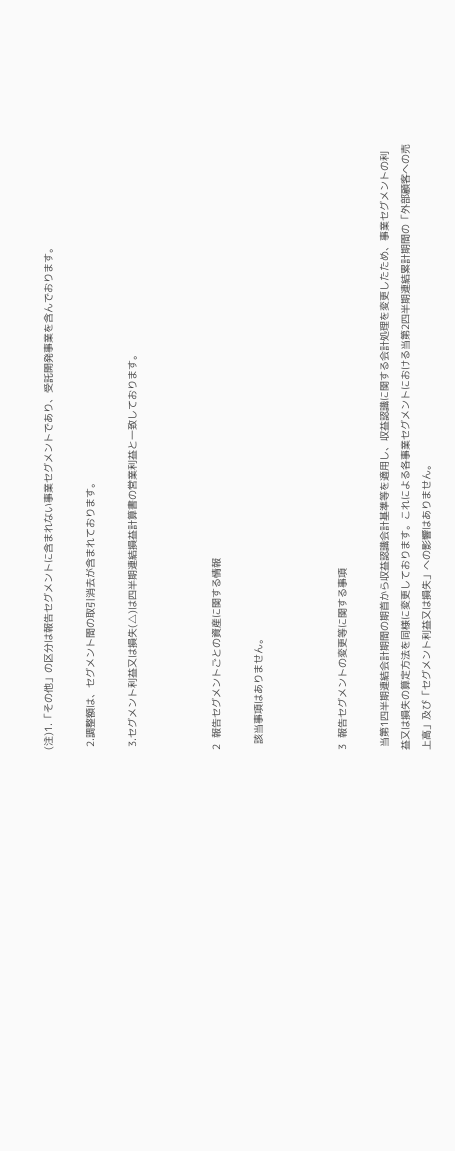(注)1.「その他」の区分は報告セグメントに含まれない事業セグメントであり、受託開発事業を含んでおります。

 2.調整額は、セグメント間の取引消去が含まれております。

 3.セグメント利益又は損失(△)は四半期連結損益計算書の営業利益と一致しております。



2  報告セグメントごとの資産に関する情報

  該当事項はありません。



3  報告セグメントの変更等に関する事項

 当第1四半期連結会計期間の期首から収益認識会計基準等を適用し、収益認識に関する会計処理を変更したため、事業セグメントの利益又は損失の算定方法を同様に変更しております。これによる各事業セグメントにおける当第2四半期連結累計期間の「外部顧客への売上高」及び「セグメント利益又は損失」への影響はありません。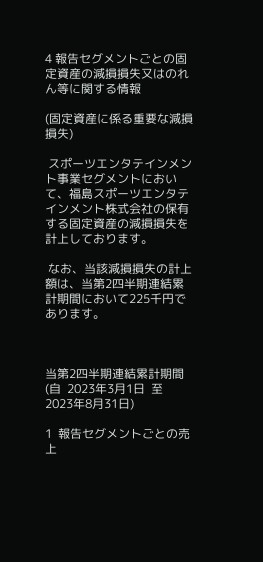4 報告セグメントごとの固定資産の減損損失又はのれん等に関する情報

(固定資産に係る重要な減損損失)

 スポーツエンタテインメント事業セグメントにおいて、福島スポーツエンタテインメント株式会社の保有する固定資産の減損損失を計上しております。

 なお、当該減損損失の計上額は、当第2四半期連結累計期間において225千円であります。



当第2四半期連結累計期間(自  2023年3月1日  至  2023年8月31日)

1  報告セグメントごとの売上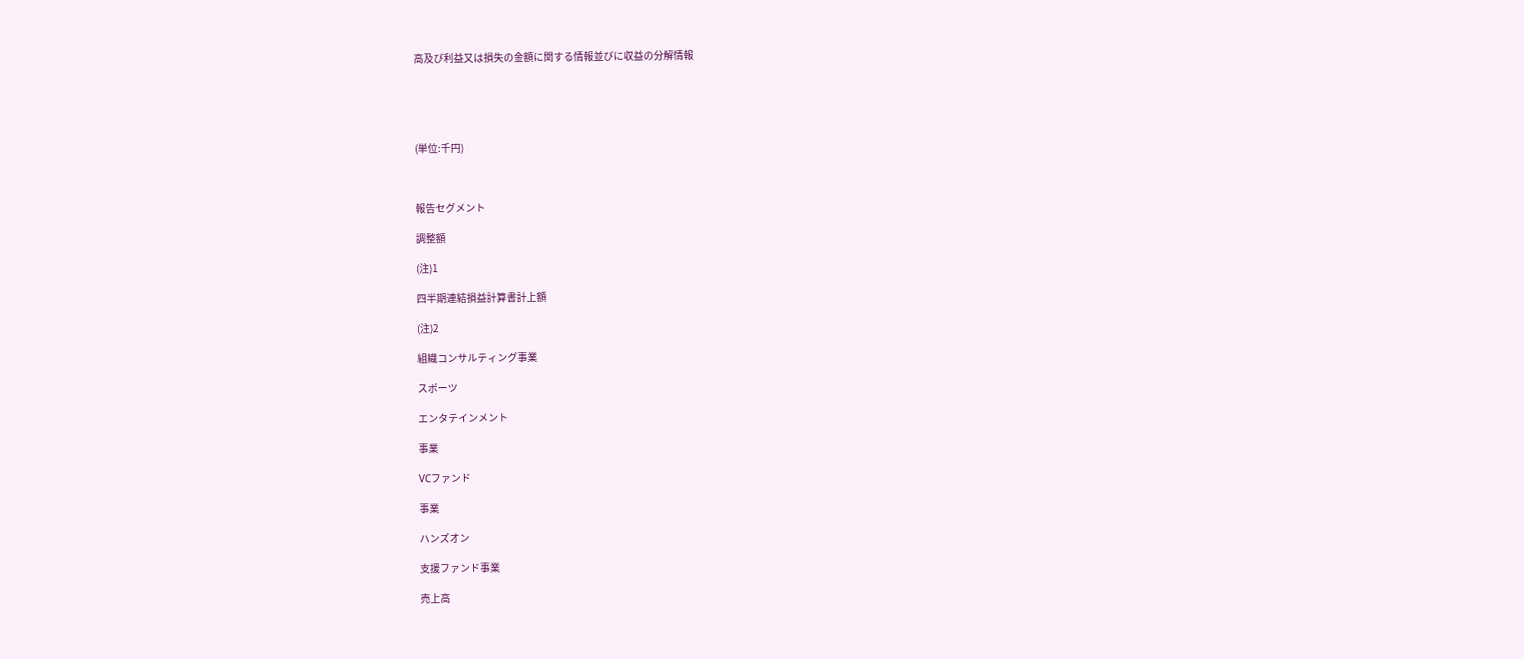高及び利益又は損失の金額に関する情報並びに収益の分解情報





(単位:千円)



報告セグメント

調整額

(注)1

四半期連結損益計算書計上額

(注)2

組織コンサルティング事業

スポーツ

エンタテインメント

事業

VCファンド

事業

ハンズオン

支援ファンド事業

売上高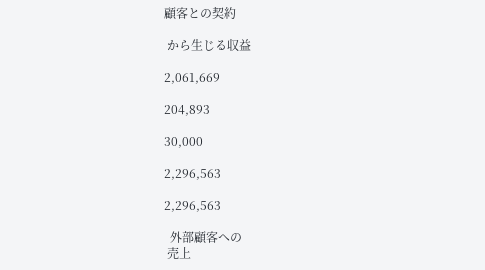顧客との契約

 から生じる収益

2,061,669

204,893

30,000

2,296,563

2,296,563

  外部顧客への
 売上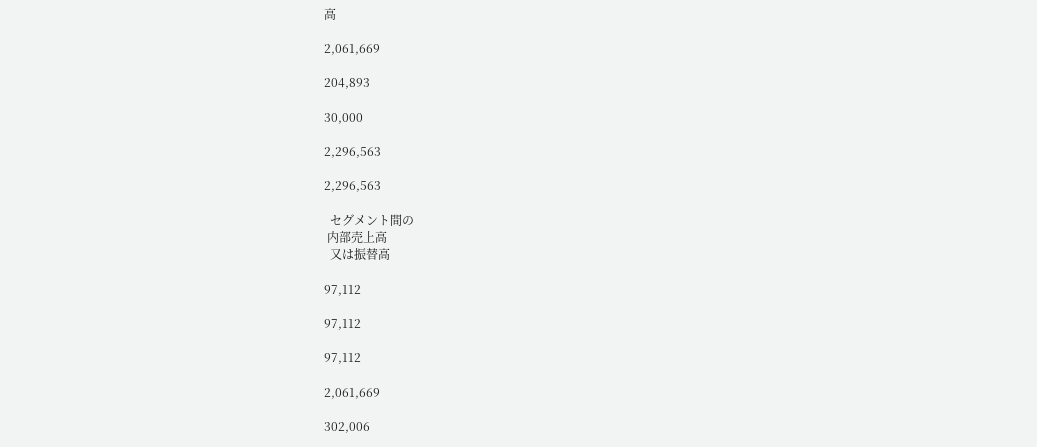高

2,061,669

204,893

30,000

2,296,563

2,296,563

  セグメント間の
 内部売上高
  又は振替高

97,112

97,112

97,112

2,061,669

302,006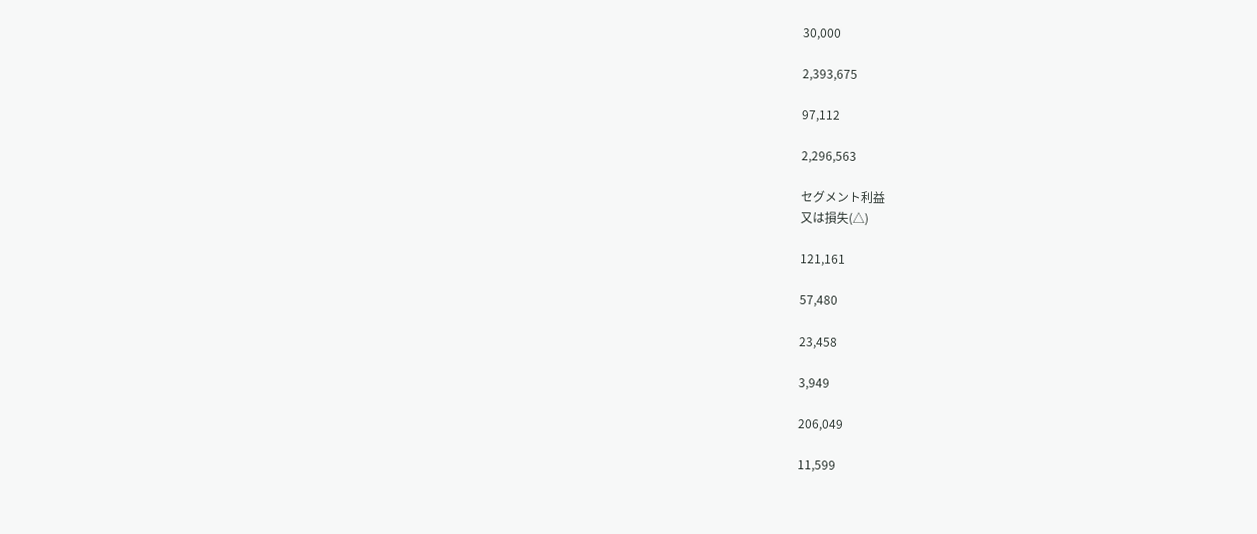30,000

2,393,675

97,112

2,296,563

セグメント利益
又は損失(△)

121,161

57,480

23,458

3,949

206,049

11,599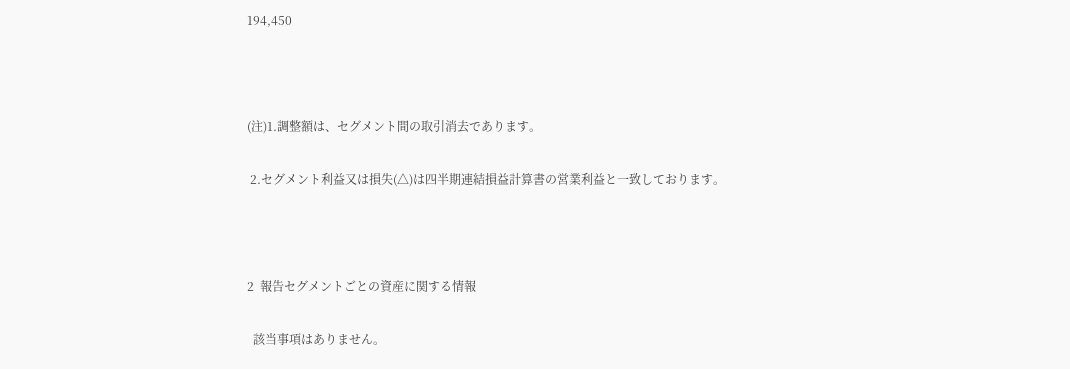194,450



(注)1.調整額は、セグメント間の取引消去であります。

 2.セグメント利益又は損失(△)は四半期連結損益計算書の営業利益と一致しております。



2  報告セグメントごとの資産に関する情報

  該当事項はありません。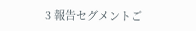3 報告セグメントご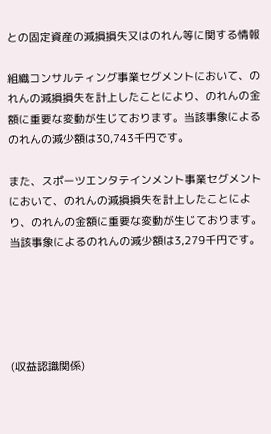との固定資産の減損損失又はのれん等に関する情報

組織コンサルティング事業セグメントにおいて、のれんの減損損失を計上したことにより、のれんの金額に重要な変動が生じております。当該事象によるのれんの減少額は30,743千円です。

また、スポーツエンタテインメント事業セグメントにおいて、のれんの減損損失を計上したことにより、のれんの金額に重要な変動が生じております。当該事象によるのれんの減少額は3,279千円です。





(収益認識関係)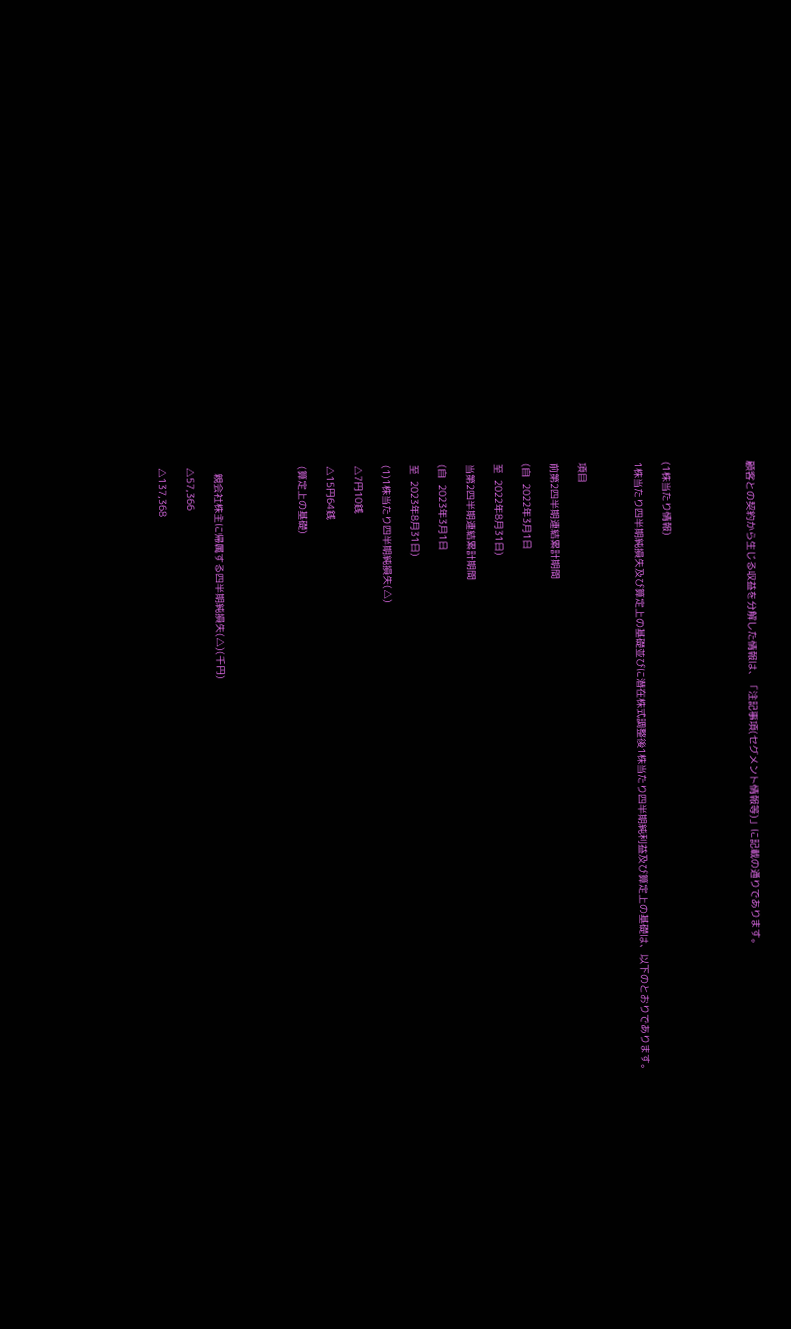顧客との契約から生じる収益を分解した情報は、「注記事項(セグメント情報等)」に記載の通りであります。





(1株当たり情報)

1株当たり四半期純損失及び算定上の基礎並びに潜在株式調整後1株当たり四半期純利益及び算定上の基礎は、以下のとおりであります。



項目

前第2四半期連結累計期間

(自  2022年3月1日

至  2022年8月31日)

当第2四半期連結累計期間

(自  2023年3月1日

至  2023年8月31日)

(1)1株当たり四半期純損失(△)

△7円10銭

△15円64銭

(算定上の基礎)





  親会社株主に帰属する四半期純損失(△)(千円)

△57,366

△137,368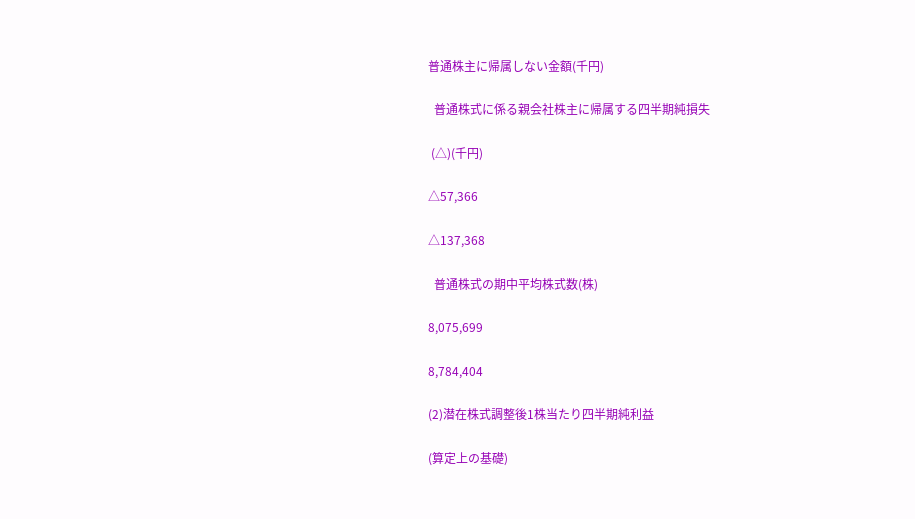普通株主に帰属しない金額(千円)

  普通株式に係る親会社株主に帰属する四半期純損失

 (△)(千円)

△57,366

△137,368

  普通株式の期中平均株式数(株)

8,075,699

8,784,404

(2)潜在株式調整後1株当たり四半期純利益

(算定上の基礎)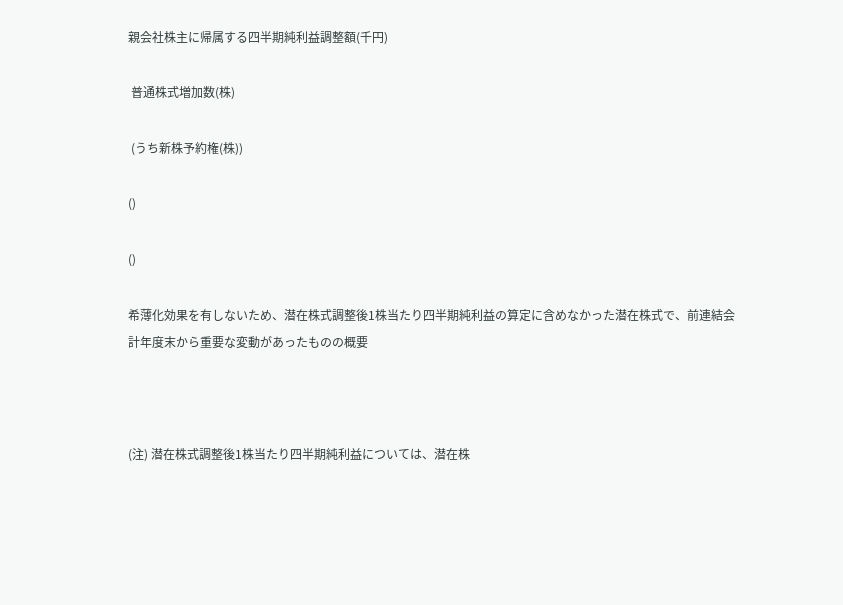親会社株主に帰属する四半期純利益調整額(千円)

 普通株式増加数(株)

 (うち新株予約権(株))

()

()

希薄化効果を有しないため、潜在株式調整後1株当たり四半期純利益の算定に含めなかった潜在株式で、前連結会計年度末から重要な変動があったものの概要



(注) 潜在株式調整後1株当たり四半期純利益については、潜在株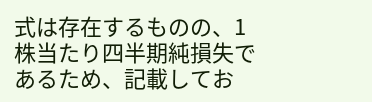式は存在するものの、1株当たり四半期純損失であるため、記載してお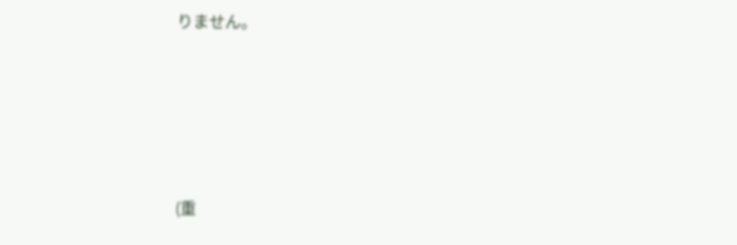りません。





(重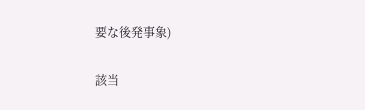要な後発事象)

該当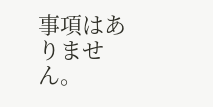事項はありません。